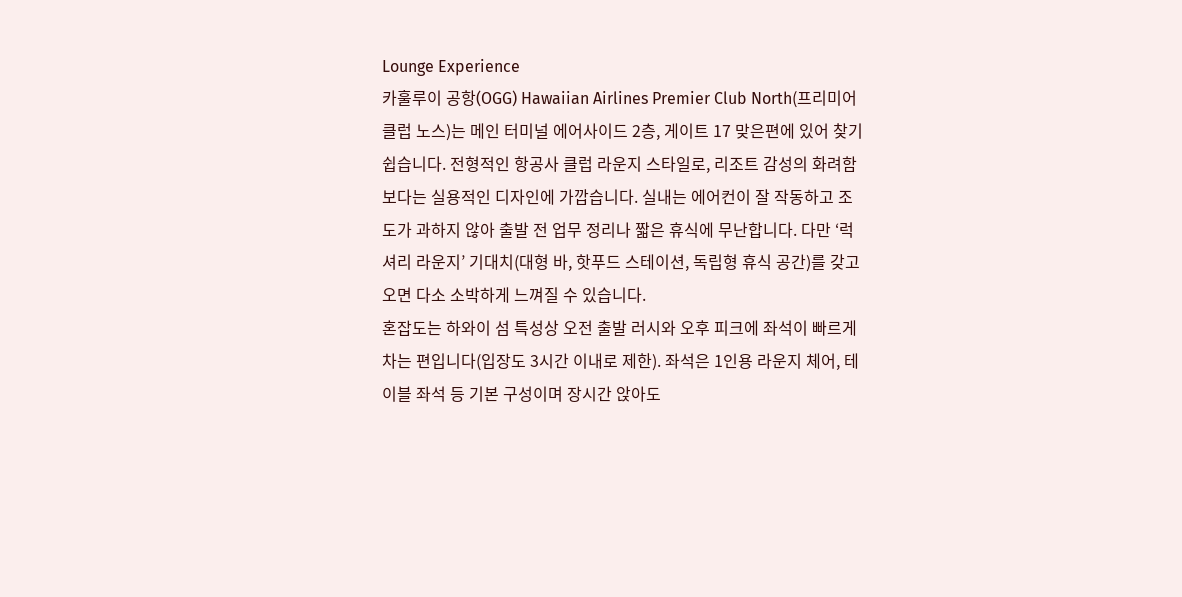Lounge Experience
카훌루이 공항(OGG) Hawaiian Airlines Premier Club North(프리미어 클럽 노스)는 메인 터미널 에어사이드 2층, 게이트 17 맞은편에 있어 찾기 쉽습니다. 전형적인 항공사 클럽 라운지 스타일로, 리조트 감성의 화려함보다는 실용적인 디자인에 가깝습니다. 실내는 에어컨이 잘 작동하고 조도가 과하지 않아 출발 전 업무 정리나 짧은 휴식에 무난합니다. 다만 ‘럭셔리 라운지’ 기대치(대형 바, 핫푸드 스테이션, 독립형 휴식 공간)를 갖고 오면 다소 소박하게 느껴질 수 있습니다.
혼잡도는 하와이 섬 특성상 오전 출발 러시와 오후 피크에 좌석이 빠르게 차는 편입니다(입장도 3시간 이내로 제한). 좌석은 1인용 라운지 체어, 테이블 좌석 등 기본 구성이며 장시간 앉아도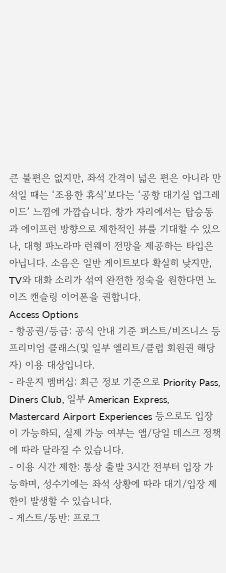큰 불편은 없지만, 좌석 간격이 넓은 편은 아니라 만석일 때는 ‘조용한 휴식’보다는 ‘공항 대기실 업그레이드’ 느낌에 가깝습니다. 창가 자리에서는 탑승동과 에이프런 방향으로 제한적인 뷰를 기대할 수 있으나, 대형 파노라마 런웨이 전망을 제공하는 타입은 아닙니다. 소음은 일반 게이트보다 확실히 낮지만, TV와 대화 소리가 섞여 완전한 정숙을 원한다면 노이즈 캔슬링 이어폰을 권합니다.
Access Options
- 항공권/등급: 공식 안내 기준 퍼스트/비즈니스 등 프리미엄 클래스(및 일부 엘리트/클럽 회원권 해당자) 이용 대상입니다.
- 라운지 멤버십: 최근 정보 기준으로 Priority Pass, Diners Club, 일부 American Express, Mastercard Airport Experiences 등으로도 입장이 가능하되, 실제 가능 여부는 앱/당일 데스크 정책에 따라 달라질 수 있습니다.
- 이용 시간 제한: 통상 출발 3시간 전부터 입장 가능하며, 성수기에는 좌석 상황에 따라 대기/입장 제한이 발생할 수 있습니다.
- 게스트/동반: 프로그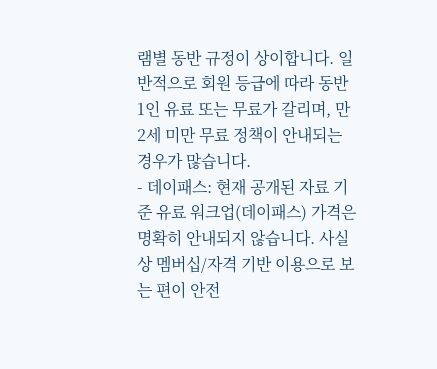램별 동반 규정이 상이합니다. 일반적으로 회원 등급에 따라 동반 1인 유료 또는 무료가 갈리며, 만 2세 미만 무료 정책이 안내되는 경우가 많습니다.
- 데이패스: 현재 공개된 자료 기준 유료 워크업(데이패스) 가격은 명확히 안내되지 않습니다. 사실상 멤버십/자격 기반 이용으로 보는 편이 안전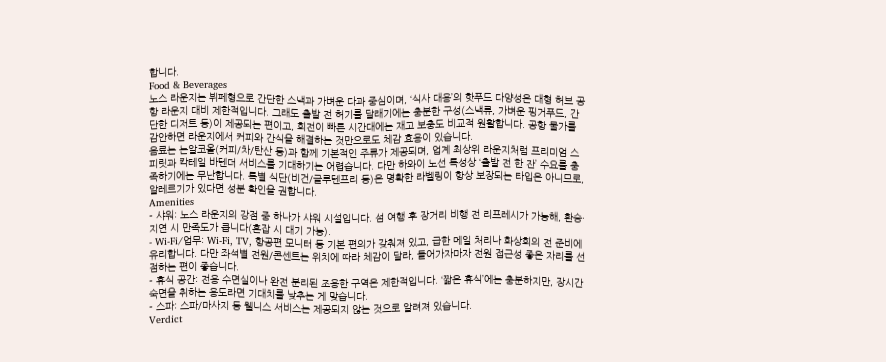합니다.
Food & Beverages
노스 라운지는 뷔페형으로 간단한 스낵과 가벼운 다과 중심이며, ‘식사 대용’의 핫푸드 다양성은 대형 허브 공항 라운지 대비 제한적입니다. 그래도 출발 전 허기를 달래기에는 충분한 구성(스낵류, 가벼운 핑거푸드, 간단한 디저트 등)이 제공되는 편이고, 회전이 빠른 시간대에는 재고 보충도 비교적 원활합니다. 공항 물가를 감안하면 라운지에서 커피와 간식을 해결하는 것만으로도 체감 효용이 있습니다.
음료는 논알코올(커피/차/탄산 등)과 함께 기본적인 주류가 제공되며, 업계 최상위 라운지처럼 프리미엄 스피릿과 칵테일 바텐더 서비스를 기대하기는 어렵습니다. 다만 하와이 노선 특성상 ‘출발 전 한 잔’ 수요를 충족하기에는 무난합니다. 특별 식단(비건/글루텐프리 등)은 명확한 라벨링이 항상 보장되는 타입은 아니므로, 알레르기가 있다면 성분 확인을 권합니다.
Amenities
- 샤워: 노스 라운지의 강점 중 하나가 샤워 시설입니다. 섬 여행 후 장거리 비행 전 리프레시가 가능해, 환승·지연 시 만족도가 큽니다(혼잡 시 대기 가능).
- Wi‑Fi/업무: Wi‑Fi, TV, 항공편 모니터 등 기본 편의가 갖춰져 있고, 급한 메일 처리나 화상회의 전 준비에 유리합니다. 다만 좌석별 전원/콘센트는 위치에 따라 체감이 달라, 들어가자마자 전원 접근성 좋은 자리를 선점하는 편이 좋습니다.
- 휴식 공간: 전용 수면실이나 완전 분리된 조용한 구역은 제한적입니다. ‘짧은 휴식’에는 충분하지만, 장시간 숙면을 취하는 용도라면 기대치를 낮추는 게 맞습니다.
- 스파: 스파/마사지 등 웰니스 서비스는 제공되지 않는 것으로 알려져 있습니다.
Verdict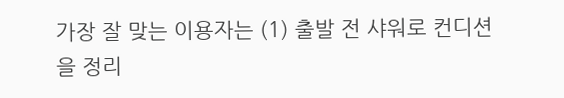가장 잘 맞는 이용자는 (1) 출발 전 샤워로 컨디션을 정리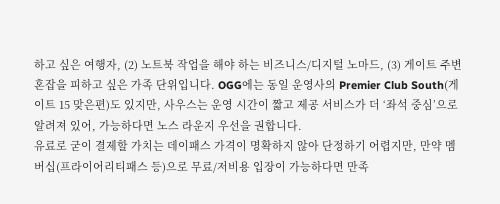하고 싶은 여행자, (2) 노트북 작업을 해야 하는 비즈니스/디지털 노마드, (3) 게이트 주변 혼잡을 피하고 싶은 가족 단위입니다. OGG에는 동일 운영사의 Premier Club South(게이트 15 맞은편)도 있지만, 사우스는 운영 시간이 짧고 제공 서비스가 더 ‘좌석 중심’으로 알려져 있어, 가능하다면 노스 라운지 우선을 권합니다.
유료로 굳이 결제할 가치는 데이패스 가격이 명확하지 않아 단정하기 어렵지만, 만약 멤버십(프라이어리티패스 등)으로 무료/저비용 입장이 가능하다면 만족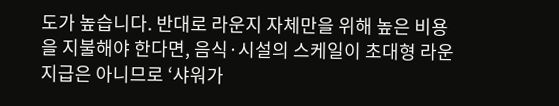도가 높습니다. 반대로 라운지 자체만을 위해 높은 비용을 지불해야 한다면, 음식·시설의 스케일이 초대형 라운지급은 아니므로 ‘샤워가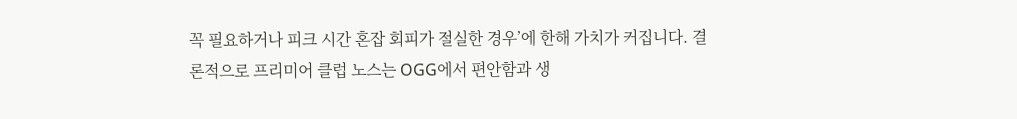꼭 필요하거나 피크 시간 혼잡 회피가 절실한 경우’에 한해 가치가 커집니다. 결론적으로 프리미어 클럽 노스는 OGG에서 편안함과 생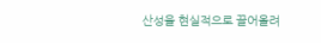산성을 현실적으로 끌어올려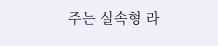주는 실속형 라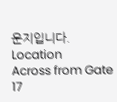운지입니다.
Location
Across from Gate 17